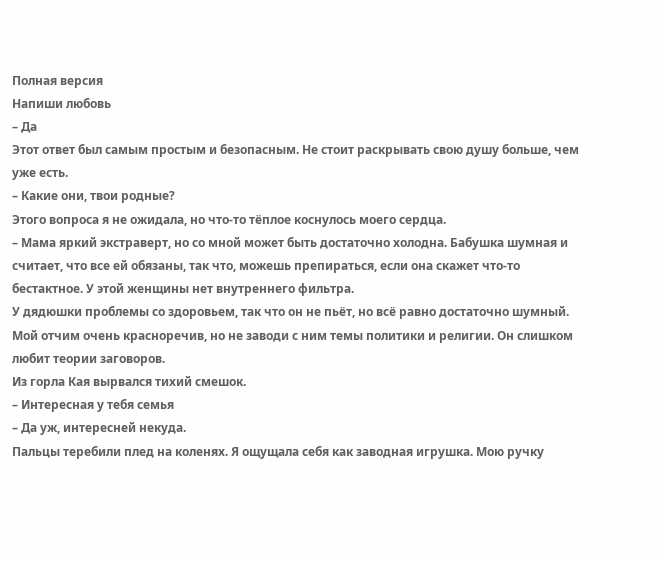Полная версия
Напиши любовь
– Да
Этот ответ был самым простым и безопасным. Не стоит раскрывать свою душу больше, чем уже есть.
– Какие они, твои родные?
Этого вопроса я не ожидала, но что-то тёплое коснулось моего сердца.
– Мама яркий экстраверт, но со мной может быть достаточно холодна. Бабушка шумная и считает, что все ей обязаны, так что, можешь препираться, если она скажет что-то бестактное. У этой женщины нет внутреннего фильтра.
У дядюшки проблемы со здоровьем, так что он не пьёт, но всё равно достаточно шумный. Мой отчим очень красноречив, но не заводи с ним темы политики и религии. Он слишком любит теории заговоров.
Из горла Кая вырвался тихий смешок.
– Интересная у тебя семья
– Да уж, интересней некуда.
Пальцы теребили плед на коленях. Я ощущала себя как заводная игрушка. Мою ручку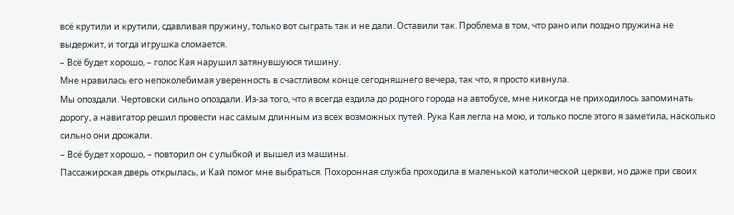всё крутили и крутили, сдавливая пружину, только вот сыграть так и не дали. Оставили так. Проблема в том, что рано или поздно пружина не выдержит, и тогда игрушка сломается.
– Всё будет хорошо, – голос Кая нарушил затянувшуюся тишину.
Мне нравилась его непоколебимая уверенность в счастливом конце сегодняшнего вечера, так что, я просто кивнула.
Мы опоздали. Чертовски сильно опоздали. Из-за того, что я всегда ездила до родного города на автобусе, мне никогда не приходилось запоминать дорогу, а навигатор решил провести нас самым длинным из всех возможных путей. Рука Кая легла на мою, и только после этого я заметила, насколько сильно они дрожали.
– Всё будет хорошо, – повторил он с улыбкой и вышел из машины.
Пассажирская дверь открылась, и Кай помог мне выбраться. Похоронная служба проходила в маленькой католической церкви, но даже при своих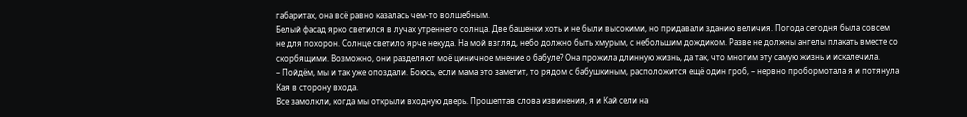габаритах, она всё равно казалась чем-то волшебным.
Белый фасад ярко светился в лучах утреннего солнца. Две башенки хоть и не были высокими, но придавали зданию величия. Погода сегодня была совсем не для похорон. Солнце светило ярче некуда. На мой взгляд, небо должно быть хмурым, с небольшим дождиком. Разве не должны ангелы плакать вместе со скорбящими. Возможно, они разделяют моё циничное мнение о бабуле? Она прожила длинную жизнь, да так, что многим эту самую жизнь и искалечила.
– Пойдём, мы и так уже опоздали. Боюсь, если мама это заметит, то рядом с бабушкиным, расположится ещё один гроб, – нервно пробормотала я и потянула Кая в сторону входа.
Все замолкли, когда мы открыли входную дверь. Прошептав слова извинения, я и Кай сели на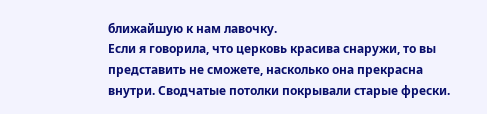ближайшую к нам лавочку.
Если я говорила, что церковь красива снаружи, то вы представить не сможете, насколько она прекрасна внутри. Сводчатые потолки покрывали старые фрески.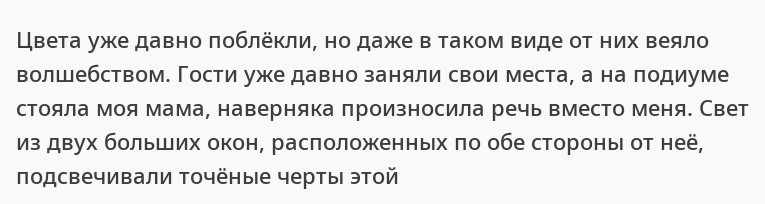Цвета уже давно поблёкли, но даже в таком виде от них веяло волшебством. Гости уже давно заняли свои места, а на подиуме стояла моя мама, наверняка произносила речь вместо меня. Свет из двух больших окон, расположенных по обе стороны от неё, подсвечивали точёные черты этой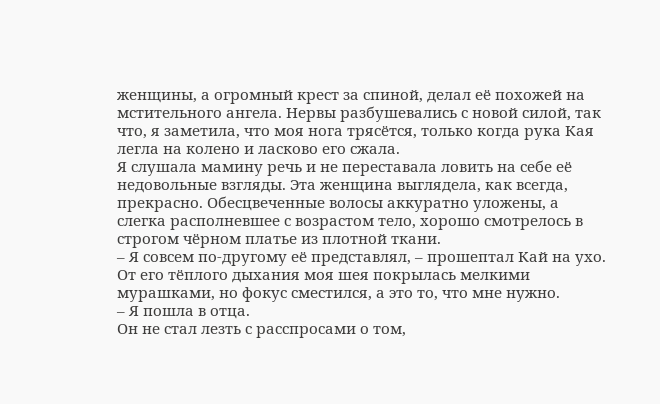женщины, а огромный крест за спиной, делал её похожей на мстительного ангела. Нервы разбушевались с новой силой, так что, я заметила, что моя нога трясётся, только когда рука Кая легла на колено и ласково его сжала.
Я слушала мамину речь и не переставала ловить на себе её недовольные взгляды. Эта женщина выглядела, как всегда, прекрасно. Обесцвеченные волосы аккуратно уложены, а слегка располневшее с возрастом тело, хорошо смотрелось в строгом чёрном платье из плотной ткани.
– Я совсем по-другому её представлял, – прошептал Кай на ухо.
От его тёплого дыхания моя шея покрылась мелкими мурашками, но фокус сместился, а это то, что мне нужно.
– Я пошла в отца.
Он не стал лезть с расспросами о том,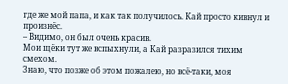где же мой папа, и как так получилось. Кай просто кивнул и произнёс.
– Видимо, он был очень красив.
Мои щёки тут же вспыхнули, а Кай разразился тихим смехом.
Знаю, что позже об этом пожалею, но всё-таки, моя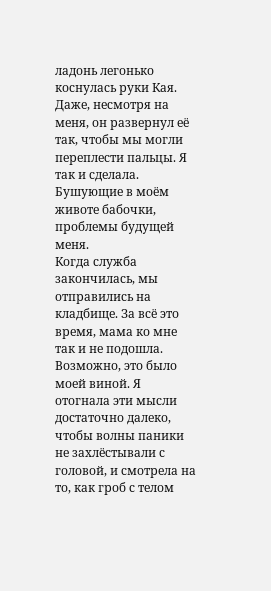ладонь легонько коснулась руки Кая. Даже, несмотря на меня, он развернул её так, чтобы мы могли переплести пальцы. Я так и сделала. Бушующие в моём животе бабочки, проблемы будущей меня.
Когда служба закончилась, мы отправились на кладбище. За всё это время, мама ко мне так и не подошла. Возможно, это было моей виной. Я отогнала эти мысли достаточно далеко, чтобы волны паники не захлёстывали с головой, и смотрела на то, как гроб с телом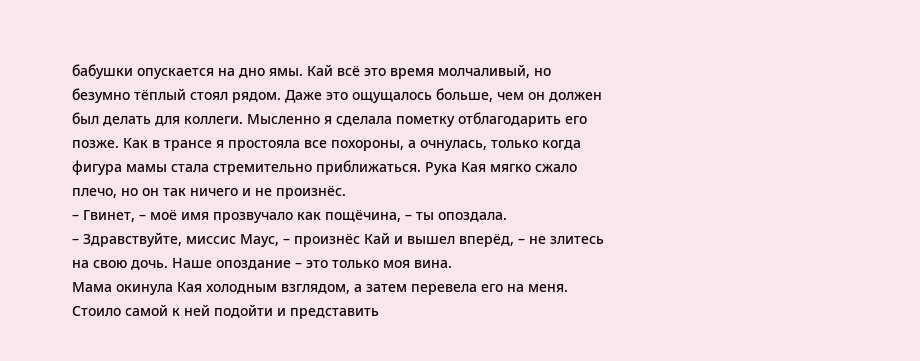бабушки опускается на дно ямы. Кай всё это время молчаливый, но безумно тёплый стоял рядом. Даже это ощущалось больше, чем он должен был делать для коллеги. Мысленно я сделала пометку отблагодарить его позже. Как в трансе я простояла все похороны, а очнулась, только когда фигура мамы стала стремительно приближаться. Рука Кая мягко сжало плечо, но он так ничего и не произнёс.
– Гвинет, – моё имя прозвучало как пощёчина, – ты опоздала.
– Здравствуйте, миссис Маус, – произнёс Кай и вышел вперёд, – не злитесь на свою дочь. Наше опоздание – это только моя вина.
Мама окинула Кая холодным взглядом, а затем перевела его на меня. Стоило самой к ней подойти и представить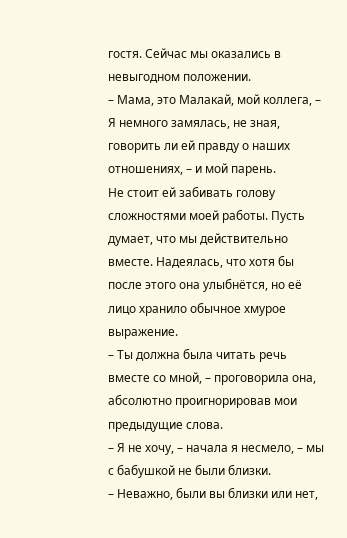гостя. Сейчас мы оказались в невыгодном положении.
– Мама, это Малакай, мой коллега, – Я немного замялась, не зная, говорить ли ей правду о наших отношениях, – и мой парень.
Не стоит ей забивать голову сложностями моей работы. Пусть думает, что мы действительно вместе. Надеялась, что хотя бы после этого она улыбнётся, но её лицо хранило обычное хмурое выражение.
– Ты должна была читать речь вместе со мной, – проговорила она, абсолютно проигнорировав мои предыдущие слова.
– Я не хочу, – начала я несмело, – мы с бабушкой не были близки.
– Неважно, были вы близки или нет,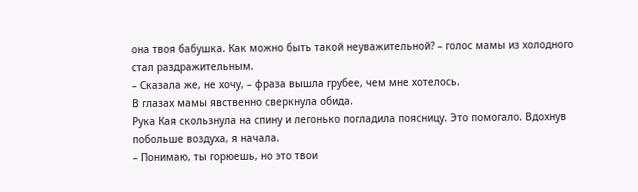она твоя бабушка. Как можно быть такой неуважительной? – голос мамы из холодного стал раздражительным.
– Сказала же, не хочу, – фраза вышла грубее, чем мне хотелось.
В глазах мамы явственно сверкнула обида.
Рука Кая скользнула на спину и легонько погладила поясницу. Это помогало. Вдохнув побольше воздуха, я начала.
– Понимаю, ты горюешь, но это твои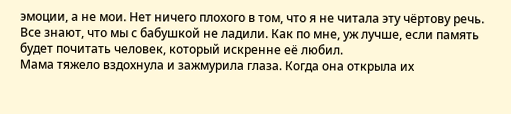эмоции, а не мои. Нет ничего плохого в том, что я не читала эту чёртову речь. Все знают, что мы с бабушкой не ладили. Как по мне, уж лучше, если память будет почитать человек, который искренне её любил.
Мама тяжело вздохнула и зажмурила глаза. Когда она открыла их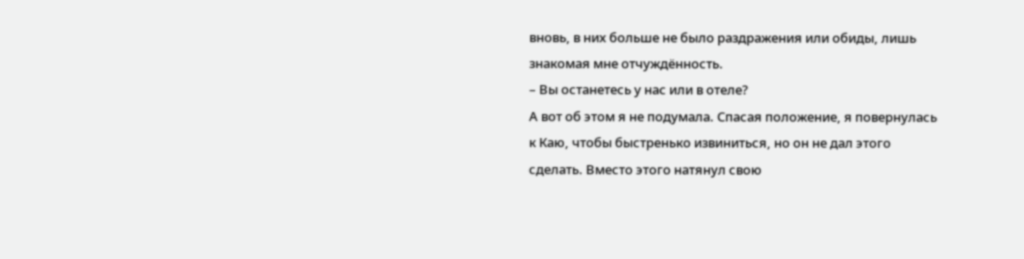вновь, в них больше не было раздражения или обиды, лишь знакомая мне отчуждённость.
– Вы останетесь у нас или в отеле?
А вот об этом я не подумала. Спасая положение, я повернулась к Каю, чтобы быстренько извиниться, но он не дал этого сделать. Вместо этого натянул свою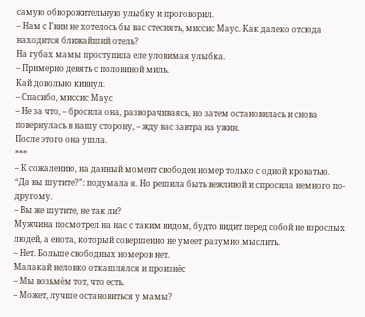самую обворожительную улыбку и проговорил.
– Нам с Гвин не хотелось бы вас стеснять, миссис Маус. Как далеко отсюда находится ближайший отель?
На губах мамы проступила еле уловимая улыбка.
– Примерно девять с половиной миль.
Кай довольно кивнул.
– Спасибо, миссис Маус
– Не за что, – бросила она, разворачиваясь, но затем остановилась и снова повернулась в нашу сторону, – жду вас завтра на ужин.
После этого она ушла.
***
– К сожалению, на данный момент свободен номер только с одной кроватью.
“Да вы шутите?”: подумала я. Но решила быть вежливой и спросила немного по-другому.
– Вы же шутите, не так ли?
Мужчина посмотрел на нас с таким видом, будто видит перед собой не взрослых людей, а енота, который совершенно не умеет разумно мыслить.
– Нет. Больше свободных номеров нет.
Малакай неловко откашлялся и произнёс
– Мы возьмём тот, что есть.
– Может, лучше остановиться у мамы?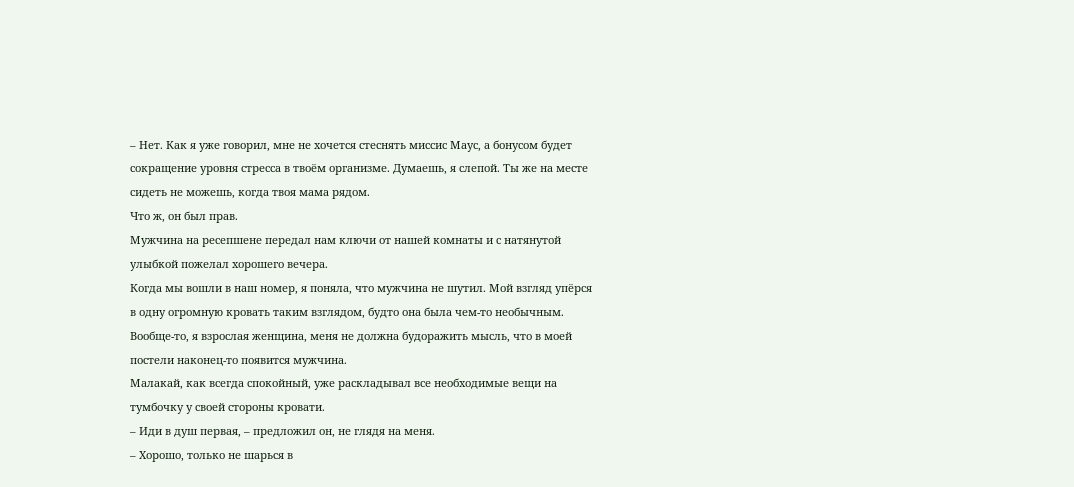– Нет. Как я уже говорил, мне не хочется стеснять миссис Маус, а бонусом будет сокращение уровня стресса в твоём организме. Думаешь, я слепой. Ты же на месте сидеть не можешь, когда твоя мама рядом.
Что ж, он был прав.
Мужчина на ресепшене передал нам ключи от нашей комнаты и с натянутой улыбкой пожелал хорошего вечера.
Когда мы вошли в наш номер, я поняла, что мужчина не шутил. Мой взгляд упёрся в одну огромную кровать таким взглядом, будто она была чем-то необычным. Вообще-то, я взрослая женщина, меня не должна будоражить мысль, что в моей постели наконец-то появится мужчина.
Малакай, как всегда спокойный, уже раскладывал все необходимые вещи на тумбочку у своей стороны кровати.
– Иди в душ первая, – предложил он, не глядя на меня.
– Хорошо, только не шарься в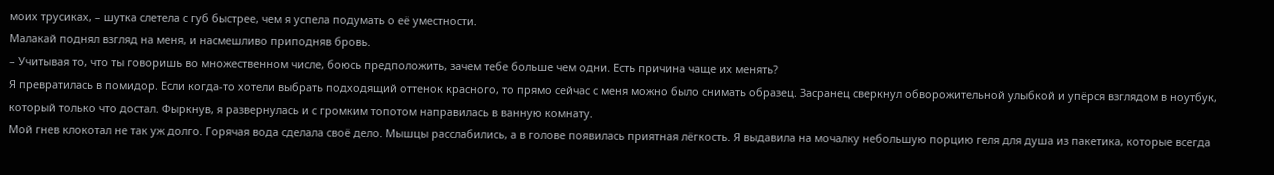моих трусиках, – шутка слетела с губ быстрее, чем я успела подумать о её уместности.
Малакай поднял взгляд на меня, и насмешливо приподняв бровь.
– Учитывая то, что ты говоришь во множественном числе, боюсь предположить, зачем тебе больше чем одни. Есть причина чаще их менять?
Я превратилась в помидор. Если когда-то хотели выбрать подходящий оттенок красного, то прямо сейчас с меня можно было снимать образец. Засранец сверкнул обворожительной улыбкой и упёрся взглядом в ноутбук, который только что достал. Фыркнув, я развернулась и с громким топотом направилась в ванную комнату.
Мой гнев клокотал не так уж долго. Горячая вода сделала своё дело. Мышцы расслабились, а в голове появилась приятная лёгкость. Я выдавила на мочалку небольшую порцию геля для душа из пакетика, которые всегда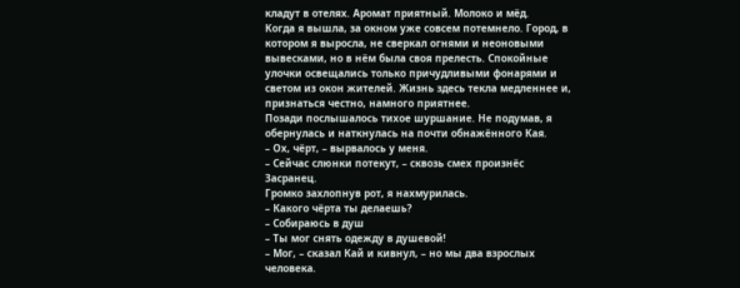кладут в отелях. Аромат приятный. Молоко и мёд.
Когда я вышла, за окном уже совсем потемнело. Город, в котором я выросла, не сверкал огнями и неоновыми вывесками, но в нём была своя прелесть. Спокойные улочки освещались только причудливыми фонарями и светом из окон жителей. Жизнь здесь текла медленнее и, признаться честно, намного приятнее.
Позади послышалось тихое шуршание. Не подумав, я обернулась и наткнулась на почти обнажённого Кая.
– Ох, чёрт, – вырвалось у меня.
– Сейчас слюнки потекут, – сквозь смех произнёс Засранец.
Громко захлопнув рот, я нахмурилась.
– Какого чёрта ты делаешь?
– Собираюсь в душ
– Ты мог снять одежду в душевой!
– Мог, – сказал Кай и кивнул, – но мы два взрослых человека.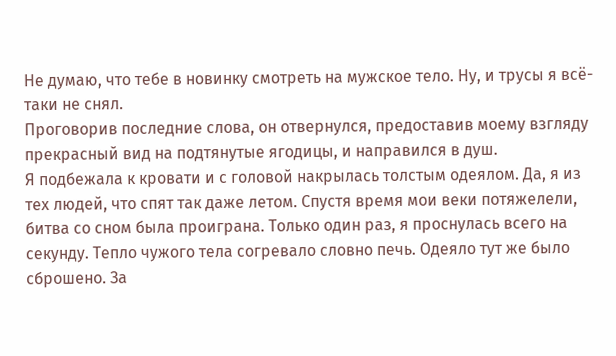Не думаю, что тебе в новинку смотреть на мужское тело. Ну, и трусы я всё-таки не снял.
Проговорив последние слова, он отвернулся, предоставив моему взгляду прекрасный вид на подтянутые ягодицы, и направился в душ.
Я подбежала к кровати и с головой накрылась толстым одеялом. Да, я из тех людей, что спят так даже летом. Спустя время мои веки потяжелели, битва со сном была проиграна. Только один раз, я проснулась всего на секунду. Тепло чужого тела согревало словно печь. Одеяло тут же было сброшено. За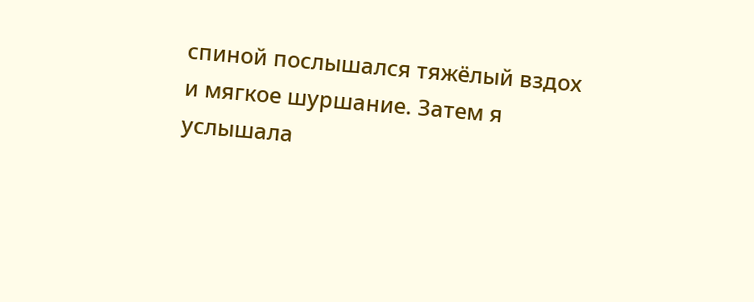спиной послышался тяжёлый вздох и мягкое шуршание. Затем я услышала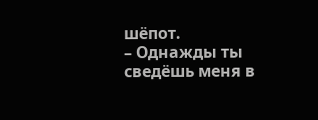шёпот.
– Однажды ты сведёшь меня в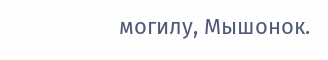могилу, Мышонок.